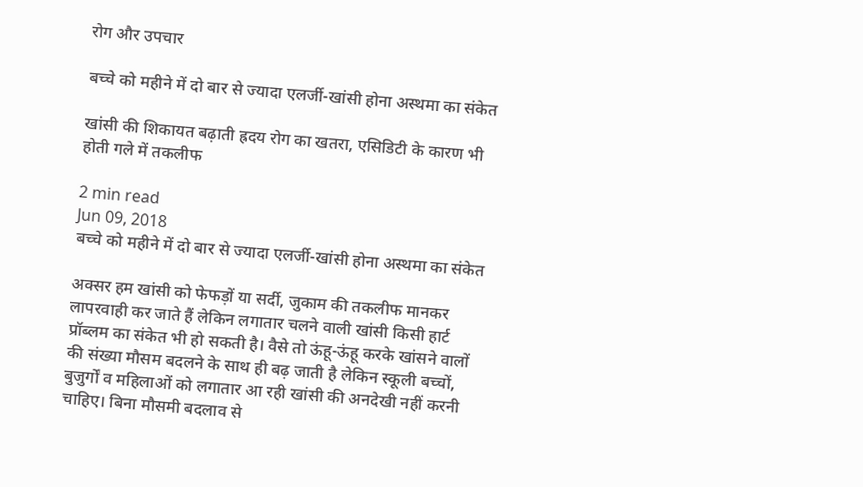रोग और उपचार

बच्चे को महीने में दो बार से ज्यादा एलर्जी-खांसी होना अस्थमा का संकेत

खांसी की शिकायत बढ़ाती ह्रदय रोग का खतरा, एसिडिटी के कारण भी होती गले में तकलीफ

2 min read
Jun 09, 2018
बच्चे को महीने में दो बार से ज्यादा एलर्जी-खांसी होना अस्थमा का संकेत

अक्सर हम खांसी को फेफड़ों या सर्दी, जुकाम की तकलीफ मानकर लापरवाही कर जाते हैं लेकिन लगातार चलने वाली खांसी किसी हार्ट प्रॉब्लम का संकेत भी हो सकती है। वैसे तो ऊंहू-ऊंहू करके खांसने वालों की संख्या मौसम बदलने के साथ ही बढ़ जाती है लेकिन स्कूली बच्चों, बुजुर्गों व महिलाओं को लगातार आ रही खांसी की अनदेखी नहीं करनी चाहिए। बिना मौसमी बदलाव से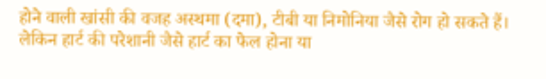होने वाली खांसी की वजह अस्थमा (दमा), टीबी या निमोनिया जैसे रोग हो सकते हैं। लेकिन हार्ट की परेशानी जैसे हार्ट का फेल होना या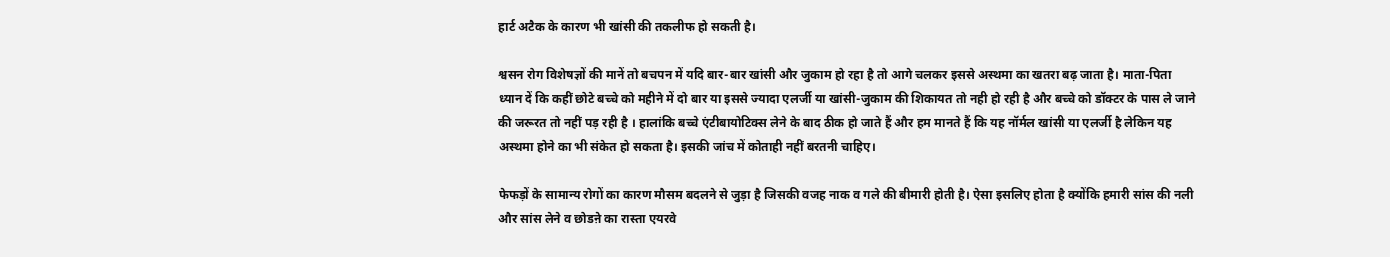हार्ट अटैक के कारण भी खांसी की तकलीफ हो सकती है।

श्वसन रोग विशेषज्ञों की मानें तो बचपन में यदि बार-बार खांसी और जुकाम हो रहा है तो आगे चलकर इससे अस्थमा का खतरा बढ़ जाता है। माता-पिता ध्यान दें कि कहीं छोटे बच्चे को महीने में दो बार या इससे ज्यादा एलर्जी या खांसी-जुकाम की शिकायत तो नही हो रही है और बच्चे को डॉक्टर के पास ले जाने की जरूरत तो नहीं पड़ रही है । हालांकि बच्चे एंटीबायोटिक्स लेने के बाद ठीक हो जाते हैं और हम मानते हैं कि यह नॉर्मल खांसी या एलर्जी है लेकिन यह अस्थमा होने का भी संकेत हो सकता है। इसकी जांच में कोताही नहीं बरतनी चाहिए।

फेफड़ों के सामान्य रोगों का कारण मौसम बदलने से जुड़ा है जिसकी वजह नाक व गले की बीमारी होती है। ऐसा इसलिए होता है क्योंकि हमारी सांस की नली और सांस लेने व छोडऩे का रास्ता एयरवे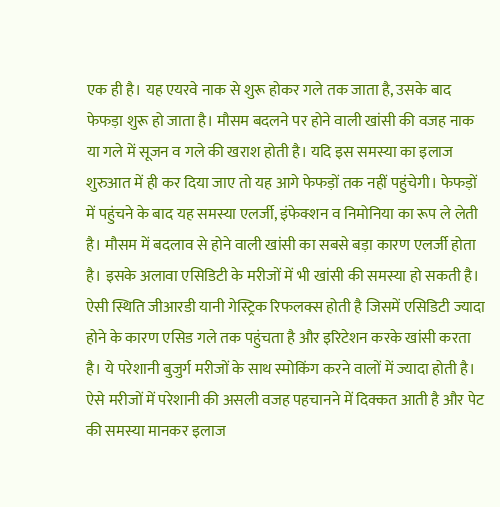एक ही है। यह एयरवे नाक से शुरू होकर गले तक जाता है, उसके बाद फेफड़ा शुरू हो जाता है। मौसम बदलने पर होने वाली खांसी की वजह नाक या गले में सूजन व गले की खराश होती है। यदि इस समस्या का इलाज शुरुआत में ही कर दिया जाए तो यह आगे फेफड़ों तक नहीं पहुंचेगी। फेफड़ों में पहुंचने के बाद यह समस्या एलर्जी, इंफेक्शन व निमोनिया का रूप ले लेती है। मौसम में बदलाव से होने वाली खांसी का सबसे बड़ा कारण एलर्जी होता है। इसके अलावा एसिडिटी के मरीजों में भी खांसी की समस्या हो सकती है। ऐसी स्थिति जीआरडी यानी गेस्ट्रिक रिफलक्स होती है जिसमें एसिडिटी ज्यादा होने के कारण एसिड गले तक पहुंचता है और इरिटेशन करके खांसी करता है। ये परेशानी बुजुर्ग मरीजों के साथ स्मोकिंग करने वालों में ज्यादा होती है। ऐसे मरीजों में परेशानी की असली वजह पहचानने में दिक्कत आती है और पेट की समस्या मानकर इलाज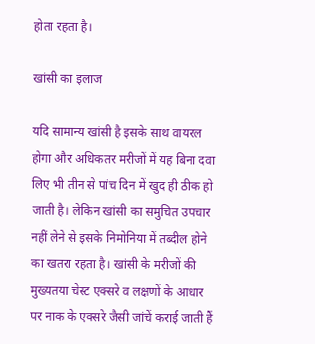होता रहता है।

खांसी का इलाज

यदि सामान्य खांसी है इसके साथ वायरल होगा और अधिकतर मरीजों में यह बिना दवा लिए भी तीन से पांच दिन में खुद ही ठीक हो जाती है। लेकिन खांसी का समुचित उपचार नहीं लेने से इसके निमोनिया में तब्दील होने का खतरा रहता है। खांसी के मरीजों की मुख्यतया चेस्ट एक्सरे व लक्षणों के आधार पर नाक के एक्सरे जैसी जांचें कराई जाती हैं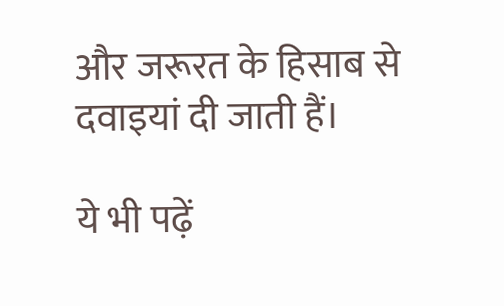और जरूरत के हिसाब से दवाइयां दी जाती हैं।

ये भी पढ़ें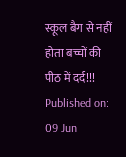स्कूल बैग से नहीं होता बच्चों की पीठ में दर्द!!!
Published on:
09 Jun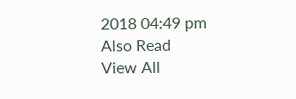2018 04:49 pm
Also Read
View All